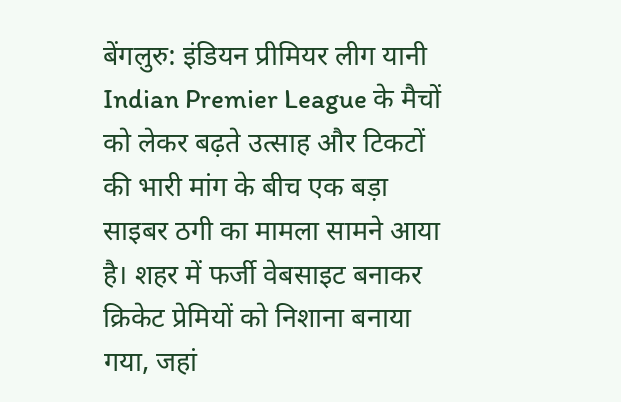बेंगलुरु: इंडियन प्रीमियर लीग यानी Indian Premier League के मैचों को लेकर बढ़ते उत्साह और टिकटों की भारी मांग के बीच एक बड़ा साइबर ठगी का मामला सामने आया है। शहर में फर्जी वेबसाइट बनाकर क्रिकेट प्रेमियों को निशाना बनाया गया, जहां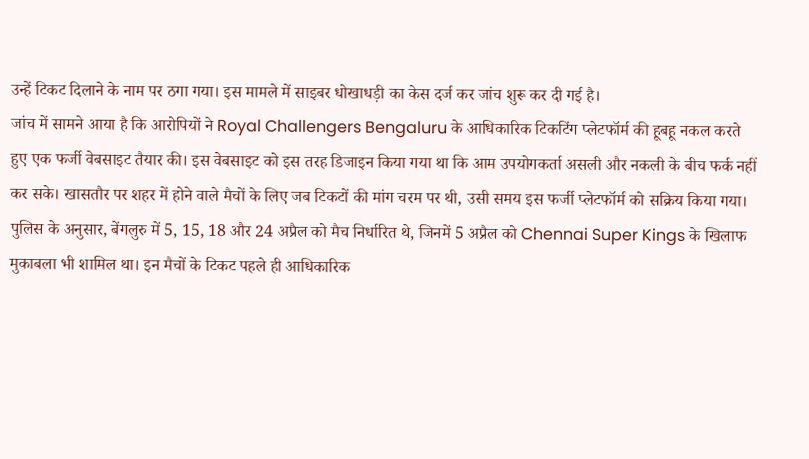उन्हें टिकट दिलाने के नाम पर ठगा गया। इस मामले में साइबर धोखाधड़ी का केस दर्ज कर जांच शुरू कर दी गई है।
जांच में सामने आया है कि आरोपियों ने Royal Challengers Bengaluru के आधिकारिक टिकटिंग प्लेटफॉर्म की हूबहू नकल करते हुए एक फर्जी वेबसाइट तैयार की। इस वेबसाइट को इस तरह डिजाइन किया गया था कि आम उपयोगकर्ता असली और नकली के बीच फर्क नहीं कर सके। खासतौर पर शहर में होने वाले मैचों के लिए जब टिकटों की मांग चरम पर थी, उसी समय इस फर्जी प्लेटफॉर्म को सक्रिय किया गया।
पुलिस के अनुसार, बेंगलुरु में 5, 15, 18 और 24 अप्रैल को मैच निर्धारित थे, जिनमें 5 अप्रैल को Chennai Super Kings के खिलाफ मुकाबला भी शामिल था। इन मैचों के टिकट पहले ही आधिकारिक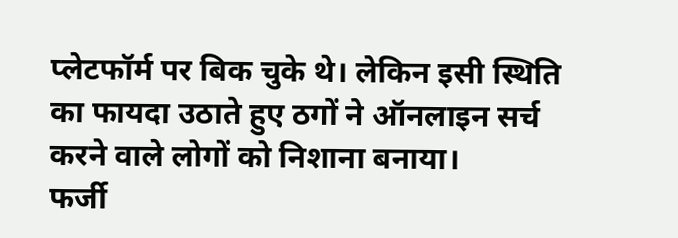प्लेटफॉर्म पर बिक चुके थे। लेकिन इसी स्थिति का फायदा उठाते हुए ठगों ने ऑनलाइन सर्च करने वाले लोगों को निशाना बनाया।
फर्जी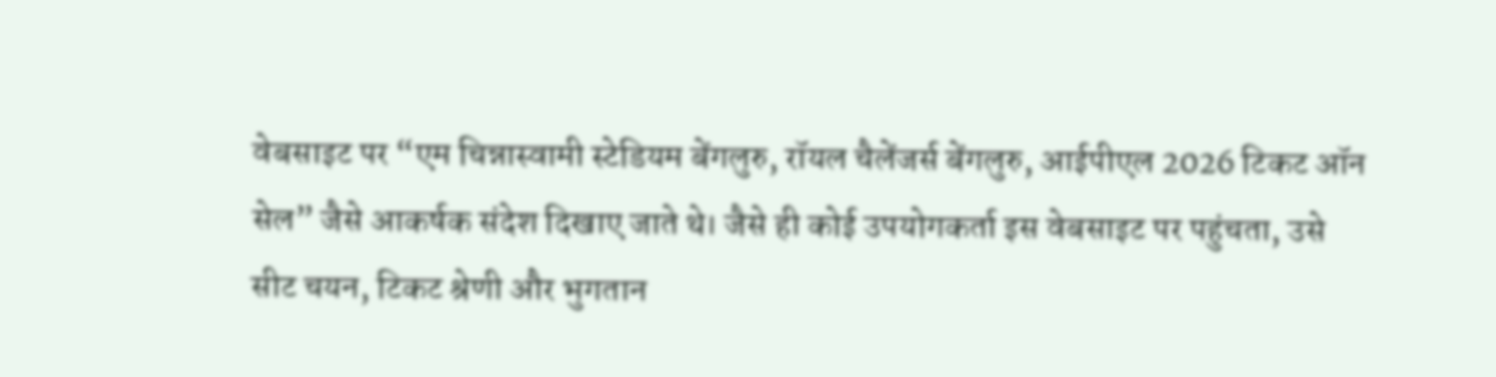वेबसाइट पर “एम चिन्नास्वामी स्टेडियम बेंगलुरु, रॉयल चैलेंजर्स बेंगलुरु, आईपीएल 2026 टिकट ऑन सेल” जैसे आकर्षक संदेश दिखाए जाते थे। जैसे ही कोई उपयोगकर्ता इस वेबसाइट पर पहुंचता, उसे सीट चयन, टिकट श्रेणी और भुगतान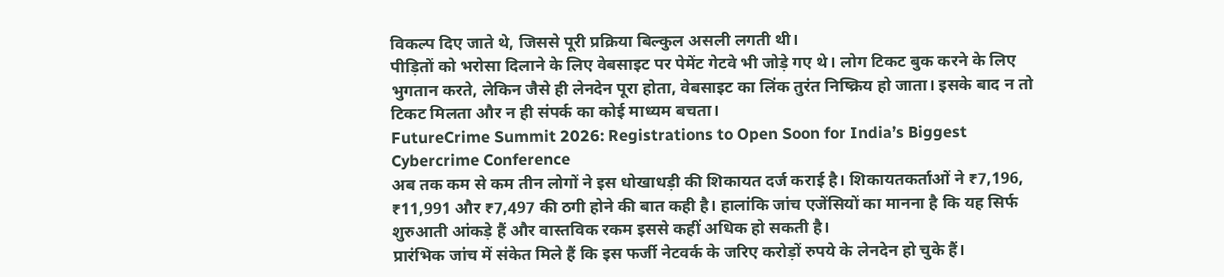विकल्प दिए जाते थे, जिससे पूरी प्रक्रिया बिल्कुल असली लगती थी।
पीड़ितों को भरोसा दिलाने के लिए वेबसाइट पर पेमेंट गेटवे भी जोड़े गए थे। लोग टिकट बुक करने के लिए भुगतान करते, लेकिन जैसे ही लेनदेन पूरा होता, वेबसाइट का लिंक तुरंत निष्क्रिय हो जाता। इसके बाद न तो टिकट मिलता और न ही संपर्क का कोई माध्यम बचता।
FutureCrime Summit 2026: Registrations to Open Soon for India’s Biggest Cybercrime Conference
अब तक कम से कम तीन लोगों ने इस धोखाधड़ी की शिकायत दर्ज कराई है। शिकायतकर्ताओं ने ₹7,196, ₹11,991 और ₹7,497 की ठगी होने की बात कही है। हालांकि जांच एजेंसियों का मानना है कि यह सिर्फ शुरुआती आंकड़े हैं और वास्तविक रकम इससे कहीं अधिक हो सकती है।
प्रारंभिक जांच में संकेत मिले हैं कि इस फर्जी नेटवर्क के जरिए करोड़ों रुपये के लेनदेन हो चुके हैं।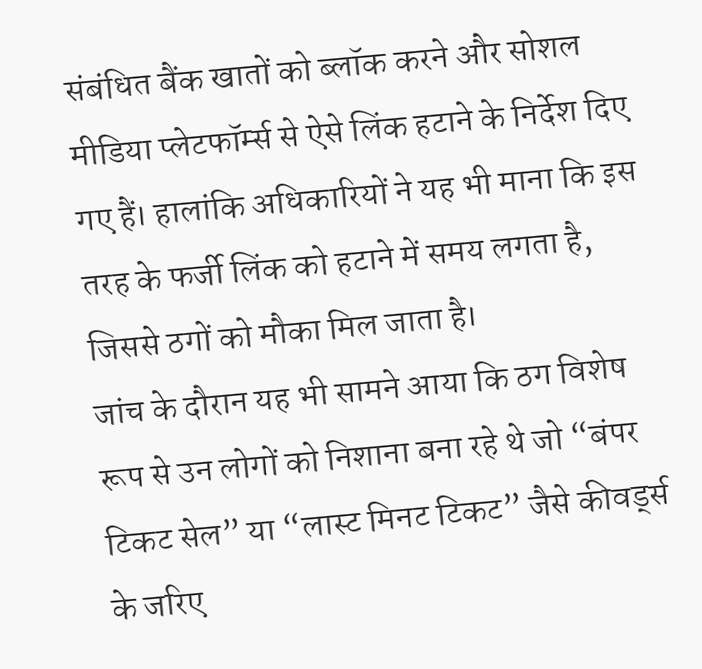संबंधित बैंक खातों को ब्लॉक करने और सोशल मीडिया प्लेटफॉर्म्स से ऐसे लिंक हटाने के निर्देश दिए गए हैं। हालांकि अधिकारियों ने यह भी माना कि इस तरह के फर्जी लिंक को हटाने में समय लगता है, जिससे ठगों को मौका मिल जाता है।
जांच के दौरान यह भी सामने आया कि ठग विशेष रूप से उन लोगों को निशाना बना रहे थे जो “बंपर टिकट सेल” या “लास्ट मिनट टिकट” जैसे कीवर्ड्स के जरिए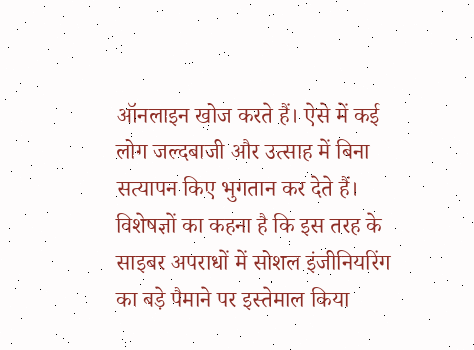ऑनलाइन खोज करते हैं। ऐसे में कई लोग जल्दबाजी और उत्साह में बिना सत्यापन किए भुगतान कर देते हैं।
विशेषज्ञों का कहना है कि इस तरह के साइबर अपराधों में सोशल इंजीनियरिंग का बड़े पैमाने पर इस्तेमाल किया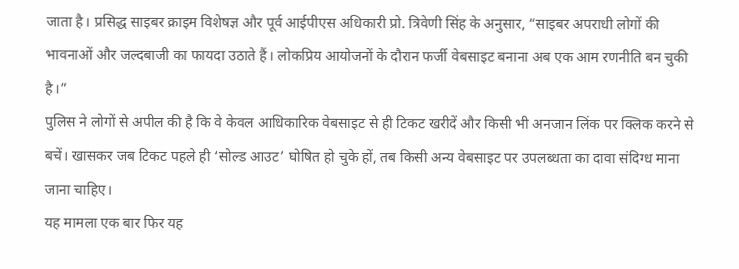जाता है। प्रसिद्ध साइबर क्राइम विशेषज्ञ और पूर्व आईपीएस अधिकारी प्रो. त्रिवेणी सिंह के अनुसार, “साइबर अपराधी लोगों की भावनाओं और जल्दबाजी का फायदा उठाते हैं। लोकप्रिय आयोजनों के दौरान फर्जी वेबसाइट बनाना अब एक आम रणनीति बन चुकी है।”
पुलिस ने लोगों से अपील की है कि वे केवल आधिकारिक वेबसाइट से ही टिकट खरीदें और किसी भी अनजान लिंक पर क्लिक करने से बचें। खासकर जब टिकट पहले ही ‘सोल्ड आउट’ घोषित हो चुके हों, तब किसी अन्य वेबसाइट पर उपलब्धता का दावा संदिग्ध माना जाना चाहिए।
यह मामला एक बार फिर यह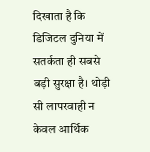दिखाता है कि डिजिटल दुनिया में सतर्कता ही सबसे बड़ी सुरक्षा है। थोड़ी सी लापरवाही न केवल आर्थिक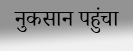नुकसान पहुंचा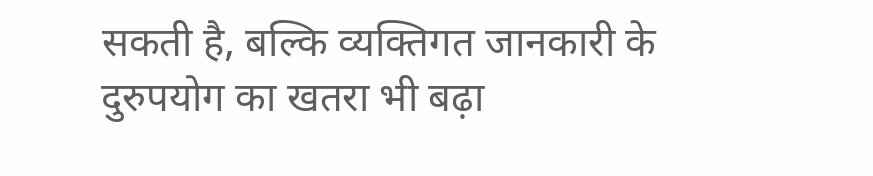सकती है, बल्कि व्यक्तिगत जानकारी के दुरुपयोग का खतरा भी बढ़ा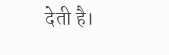देती है।